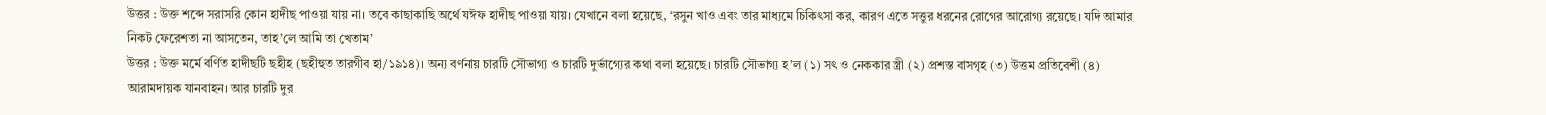উত্তর : উক্ত শব্দে সরাসরি কোন হাদীছ পাওয়া যায় না। তবে কাছাকাছি অর্থে যঈফ হাদীছ পাওয়া যায়। যেখানে বলা হয়েছে, ‘রসুন খাও এবং তার মাধ্যমে চিকিৎসা কর, কারণ এতে সত্তুর ধরনের রোগের আরোগ্য রয়েছে। যদি আমার নিকট ফেরেশতা না আসতেন, তাহ’লে আমি তা খেতাম’
উত্তর : উক্ত মর্মে বর্ণিত হাদীছটি ছহীহ (ছহীহুত তারগীব হা/১৯১৪)। অন্য বর্ণনায় চারটি সৌভাগ্য ও চারটি দুর্ভাগ্যের কথা বলা হয়েছে। চারটি সৌভাগ্য হ’ল (১) সৎ ও নেককার স্ত্রী (২) প্রশস্ত বাসগৃহ (৩) উত্তম প্রতিবেশী (৪) আরামদায়ক যানবাহন। আর চারটি দুর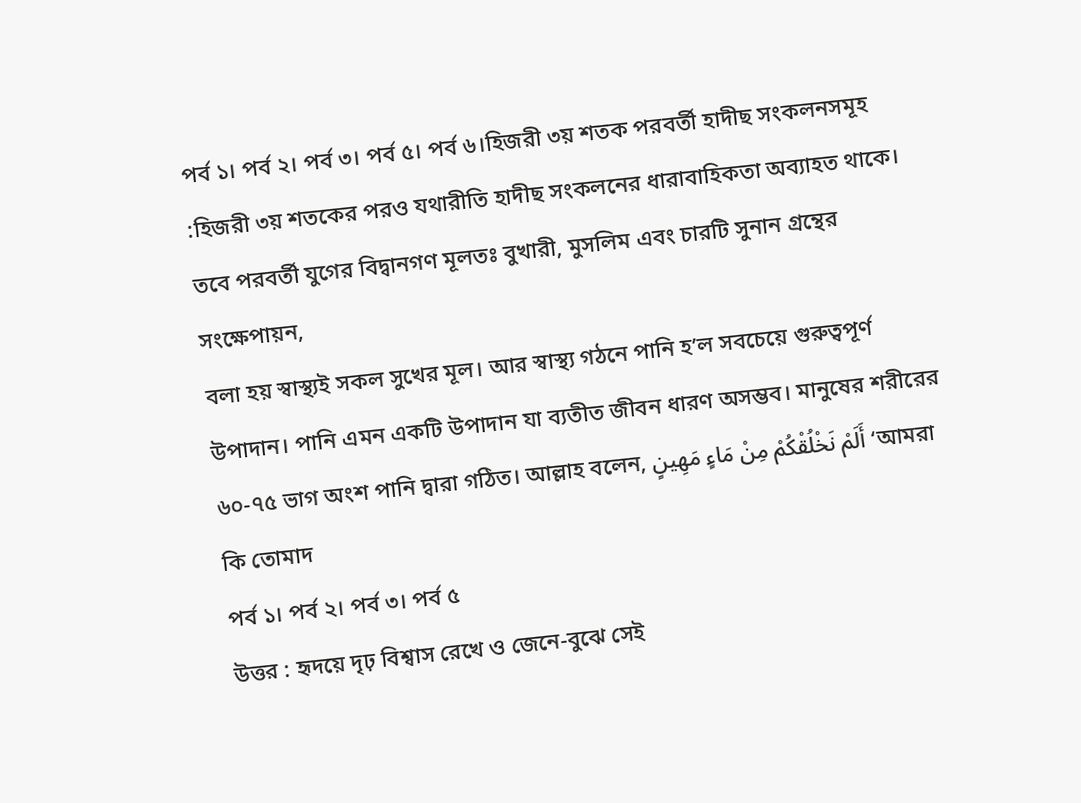পর্ব ১। পর্ব ২। পর্ব ৩। পর্ব ৫। পর্ব ৬।হিজরী ৩য় শতক পরবর্তী হাদীছ সংকলনসমূহ :হিজরী ৩য় শতকের পরও যথারীতি হাদীছ সংকলনের ধারাবাহিকতা অব্যাহত থাকে। তবে পরবর্তী যুগের বিদ্বানগণ মূলতঃ বুখারী, মুসলিম এবং চারটি সুনান গ্রন্থের সংক্ষেপায়ন,
বলা হয় স্বাস্থ্যই সকল সুখের মূল। আর স্বাস্থ্য গঠনে পানি হ’ল সবচেয়ে গুরুত্বপূর্ণ উপাদান। পানি এমন একটি উপাদান যা ব্যতীত জীবন ধারণ অসম্ভব। মানুষের শরীরের ৬০-৭৫ ভাগ অংশ পানি দ্বারা গঠিত। আল্লাহ বলেন, أَلَمْ نَخْلُقْكُمْ مِنْ مَاءٍ مَهِينٍ ‘আমরা কি তোমাদ
পর্ব ১। পর্ব ২। পর্ব ৩। পর্ব ৫
উত্তর : হৃদয়ে দৃঢ় বিশ্বাস রেখে ও জেনে-বুঝে সেই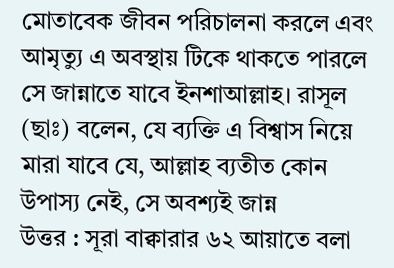মোতাবেক জীবন পরিচালনা করলে এবং আমৃত্যু এ অবস্থায় টিকে থাকতে পারলে সে জান্নাতে যাবে ইনশাআল্লাহ। রাসূল (ছাঃ) বলেন, যে ব্যক্তি এ বিশ্বাস নিয়ে মারা যাবে যে, আল্লাহ ব্যতীত কোন উপাস্য নেই, সে অবশ্যই জান্ন
উত্তর : সূরা বাক্বারার ৬২ আয়াতে বলা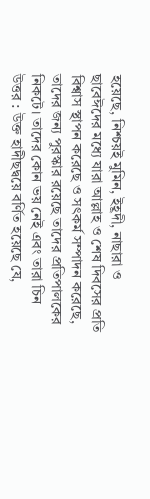হয়েছে, নিশ্চয়ই মুমিন, ইহূদী, নাছারা ও ছাবেঈদের মধ্যে যারা আল্লাহ ও শেষ দিবসের প্রতি বিশ্বাস স্থাপন করেছে ও সৎকর্ম সম্পাদন করেছে, তাদের জন্য পুরস্কার রয়েছে তাদের প্রতিপালকের নিকটে। তাদের কোন ভয় নেই এবং তারা চিন
উত্তর : উক্ত হাদীছদ্বয়ে বর্ণিত হয়েছে যে,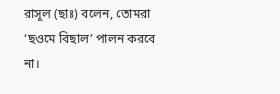রাসূল (ছাঃ) বলেন, তোমরা ‘ছওমে বিছাল’ পালন করবে না।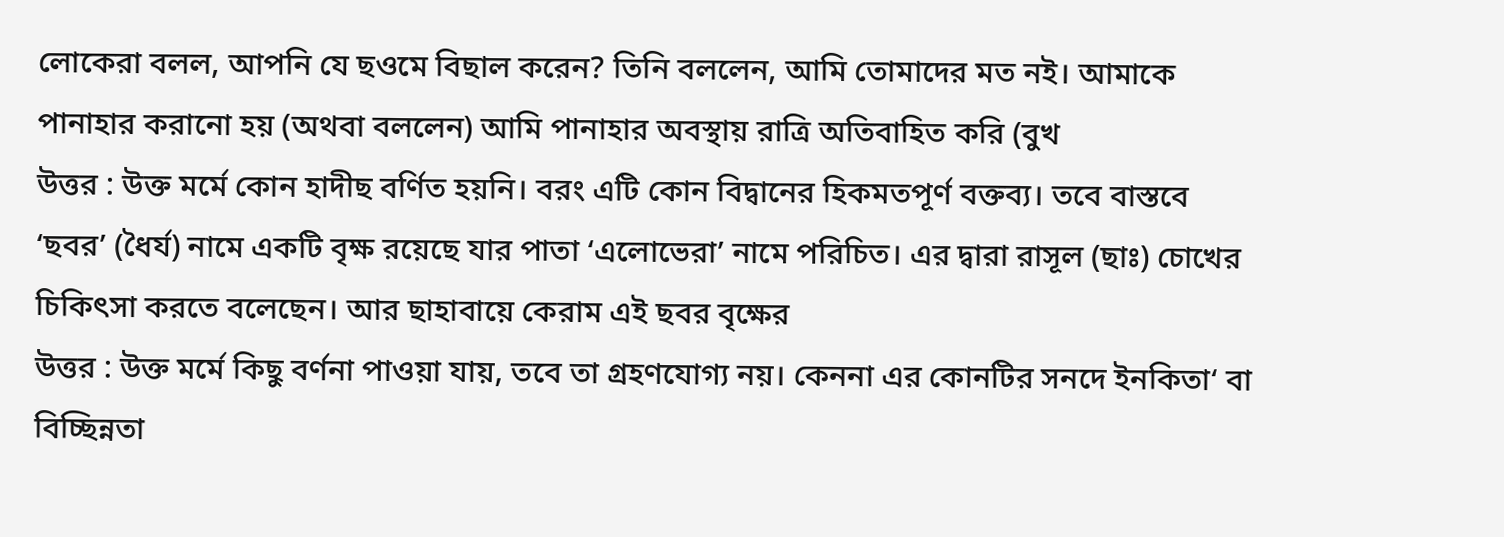লোকেরা বলল, আপনি যে ছওমে বিছাল করেন? তিনি বললেন, আমি তোমাদের মত নই। আমাকে পানাহার করানো হয় (অথবা বললেন) আমি পানাহার অবস্থায় রাত্রি অতিবাহিত করি (বুখ
উত্তর : উক্ত মর্মে কোন হাদীছ বর্ণিত হয়নি। বরং এটি কোন বিদ্বানের হিকমতপূর্ণ বক্তব্য। তবে বাস্তবে ‘ছবর’ (ধৈর্য) নামে একটি বৃক্ষ রয়েছে যার পাতা ‘এলোভেরা’ নামে পরিচিত। এর দ্বারা রাসূল (ছাঃ) চোখের চিকিৎসা করতে বলেছেন। আর ছাহাবায়ে কেরাম এই ছবর বৃক্ষের
উত্তর : উক্ত মর্মে কিছু বর্ণনা পাওয়া যায়, তবে তা গ্রহণযোগ্য নয়। কেননা এর কোনটির সনদে ইনকিতা‘ বা বিচ্ছিন্নতা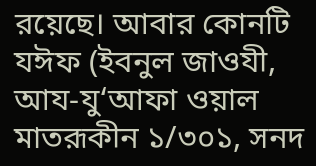রয়েছে। আবার কোনটি যঈফ (ইবনুল জাওযী, আয-যু‘আফা ওয়াল মাতরূকীন ১/৩০১, সনদ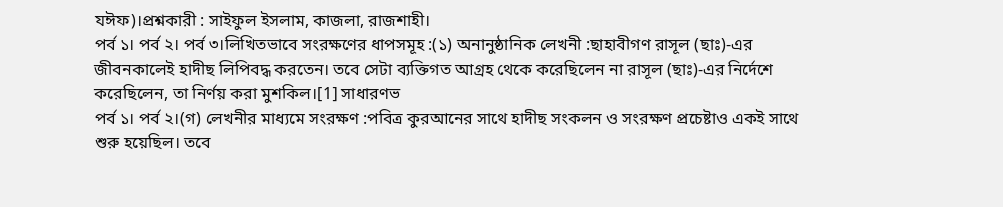যঈফ)।প্রশ্নকারী : সাইফুল ইসলাম, কাজলা, রাজশাহী।
পর্ব ১। পর্ব ২। পর্ব ৩।লিখিতভাবে সংরক্ষণের ধাপসমূহ :(১) অনানুষ্ঠানিক লেখনী :ছাহাবীগণ রাসূল (ছাঃ)-এর জীবনকালেই হাদীছ লিপিবদ্ধ করতেন। তবে সেটা ব্যক্তিগত আগ্রহ থেকে করেছিলেন না রাসূল (ছাঃ)-এর নির্দেশে করেছিলেন, তা নির্ণয় করা মুশকিল।[1] সাধারণভ
পর্ব ১। পর্ব ২।(গ) লেখনীর মাধ্যমে সংরক্ষণ :পবিত্র কুরআনের সাথে হাদীছ সংকলন ও সংরক্ষণ প্রচেষ্টাও একই সাথে শুরু হয়েছিল। তবে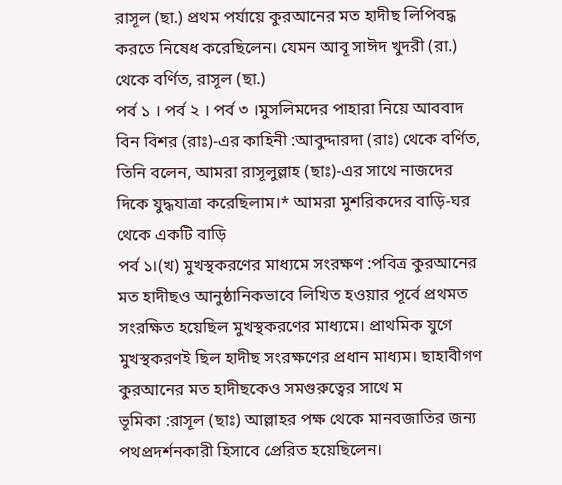রাসূল (ছা.) প্রথম পর্যায়ে কুরআনের মত হাদীছ লিপিবদ্ধ করতে নিষেধ করেছিলেন। যেমন আবূ সাঈদ খুদরী (রা.) থেকে বর্ণিত, রাসূল (ছা.)
পর্ব ১ । পর্ব ২ । পর্ব ৩ ।মুসলিমদের পাহারা নিয়ে আববাদ বিন বিশর (রাঃ)-এর কাহিনী :আবুদ্দারদা (রাঃ) থেকে বর্ণিত, তিনি বলেন, আমরা রাসূলুল্লাহ (ছাঃ)-এর সাথে নাজদের দিকে যুদ্ধযাত্রা করেছিলাম।* আমরা মুশরিকদের বাড়ি-ঘর থেকে একটি বাড়ি
পর্ব ১।(খ) মুখস্থকরণের মাধ্যমে সংরক্ষণ :পবিত্র কুরআনের মত হাদীছও আনুষ্ঠানিকভাবে লিখিত হওয়ার পূর্বে প্রথমত সংরক্ষিত হয়েছিল মুখস্থকরণের মাধ্যমে। প্রাথমিক যুগে মুখস্থকরণই ছিল হাদীছ সংরক্ষণের প্রধান মাধ্যম। ছাহাবীগণ কুরআনের মত হাদীছকেও সমগুরুত্বের সাথে ম
ভূমিকা :রাসূল (ছাঃ) আল্লাহর পক্ষ থেকে মানবজাতির জন্য পথপ্রদর্শনকারী হিসাবে প্রেরিত হয়েছিলেন।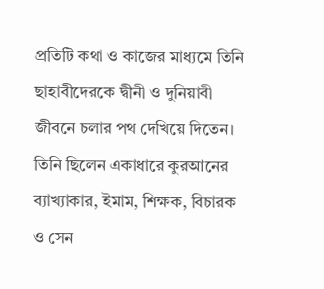প্রতিটি কথা ও কাজের মাধ্যমে তিনি ছাহাবীদেরকে দ্বীনী ও দুনিয়াবী জীবনে চলার পথ দেখিয়ে দিতেন। তিনি ছিলেন একাধারে কুরআনের ব্যাখ্যাকার, ইমাম, শিক্ষক, বিচারক ও সেন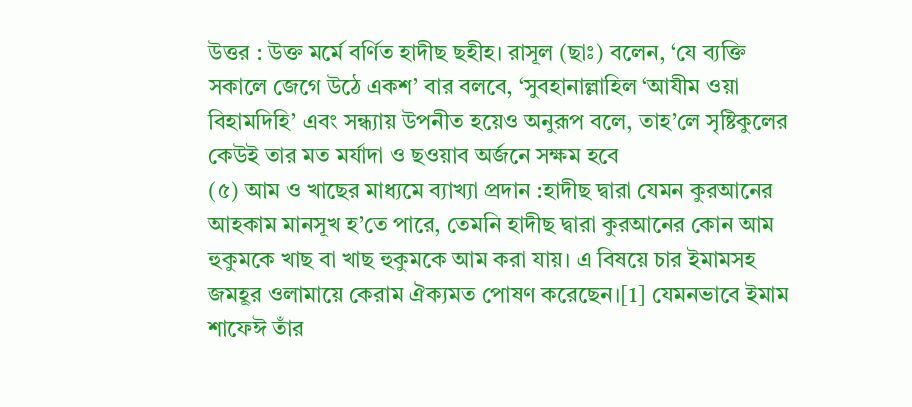উত্তর : উক্ত মর্মে বর্ণিত হাদীছ ছহীহ। রাসূল (ছাঃ) বলেন, ‘যে ব্যক্তি সকালে জেগে উঠে একশ’ বার বলবে, ‘সুবহানাল্লাহিল ‘আযীম ওয়া বিহামদিহি’ এবং সন্ধ্যায় উপনীত হয়েও অনুরূপ বলে, তাহ’লে সৃষ্টিকুলের কেউই তার মত মর্যাদা ও ছওয়াব অর্জনে সক্ষম হবে
(৫) আম ও খাছের মাধ্যমে ব্যাখ্যা প্রদান :হাদীছ দ্বারা যেমন কুরআনের আহকাম মানসূখ হ’তে পারে, তেমনি হাদীছ দ্বারা কুরআনের কোন আম হুকুমকে খাছ বা খাছ হুকুমকে আম করা যায়। এ বিষয়ে চার ইমামসহ জমহূর ওলামায়ে কেরাম ঐক্যমত পোষণ করেছেন।[1] যেমনভাবে ইমাম শাফেঈ তাঁর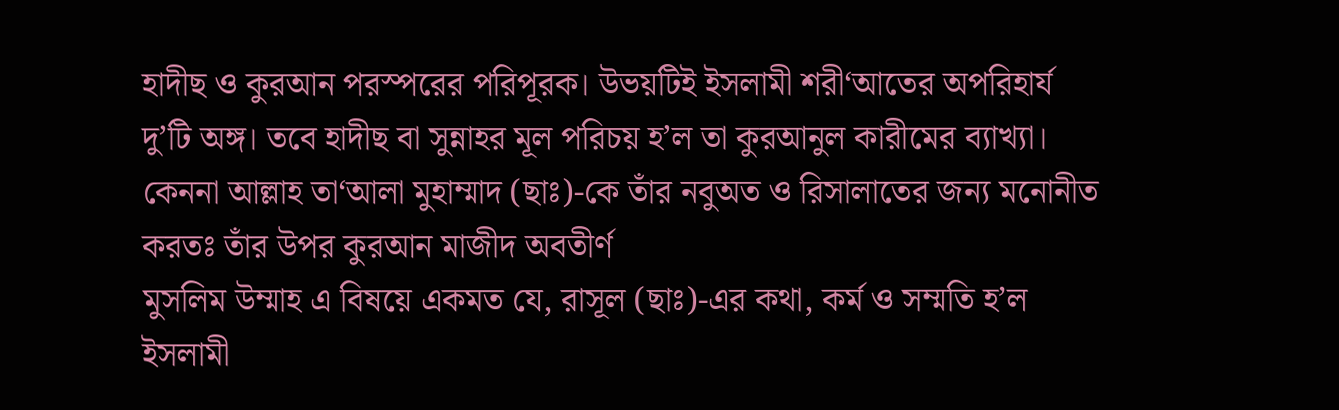হাদীছ ও কুরআন পরস্পরের পরিপূরক। উভয়টিই ইসলামী শরী‘আতের অপরিহার্য দু’টি অঙ্গ। তবে হাদীছ বা সুন্নাহর মূল পরিচয় হ’ল তা কুরআনুল কারীমের ব্যাখ্যা। কেননা আল্লাহ তা‘আলা মুহাম্মাদ (ছাঃ)-কে তাঁর নবুঅত ও রিসালাতের জন্য মনোনীত করতঃ তাঁর উপর কুরআন মাজীদ অবতীর্ণ
মুসলিম উম্মাহ এ বিষয়ে একমত যে, রাসূল (ছাঃ)-এর কথা, কর্ম ও সম্মতি হ’ল ইসলামী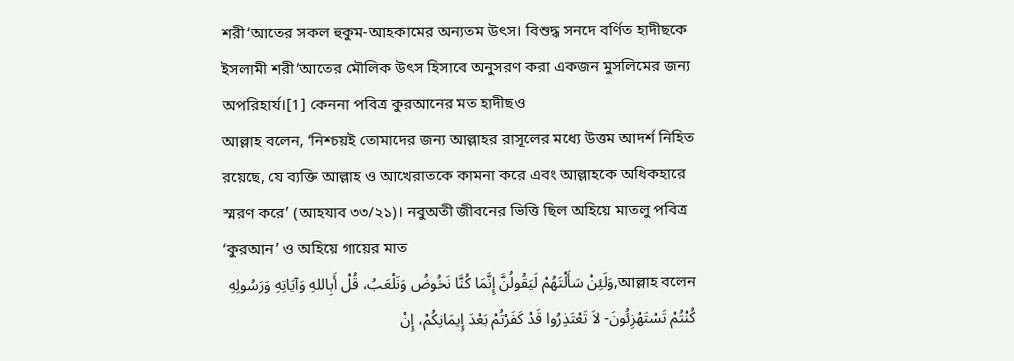শরী‘আতের সকল হুকুম-আহকামের অন্যতম উৎস। বিশুদ্ধ সনদে বর্ণিত হাদীছকে ইসলামী শরী‘আতের মৌলিক উৎস হিসাবে অনুসরণ করা একজন মুসলিমের জন্য অপরিহার্য।[1] কেননা পবিত্র কুরআনের মত হাদীছও
আল্লাহ বলেন, ‘নিশ্চয়ই তোমাদের জন্য আল্লাহর রাসূলের মধ্যে উত্তম আদর্শ নিহিত রয়েছে, যে ব্যক্তি আল্লাহ ও আখেরাতকে কামনা করে এবং আল্লাহকে অধিকহারে স্মরণ করে’ (আহযাব ৩৩/২১)। নবুঅতী জীবনের ভিত্তি ছিল অহিয়ে মাতলু পবিত্র ‘কুরআন’ ও অহিয়ে গায়ের মাত
আল্লাহ বলেন,وَلَئِنْ سَأَلْتَهُمْ لَيَقُولُنَّ إِنَّمَا كُنَّا نَخُوضُ وَنَلْعَبُ، قُلْ أَبِاللهِ وَآيَاتِهِ وَرَسُولِهِ كُنْتُمْ تَسْتَهْزِئُونَ- لاَ تَعْتَذِرُوا قَدْ كَفَرْتُمْ بَعْدَ إِيمَانِكُمْ، إِنْ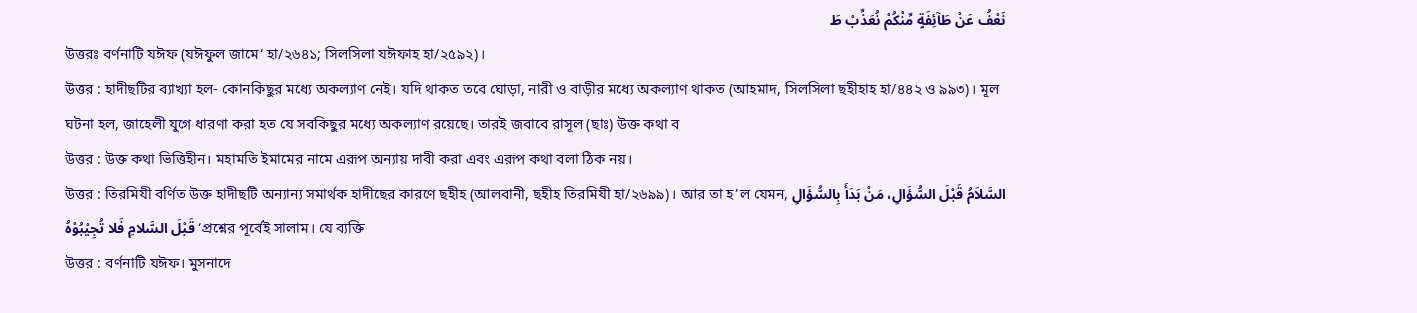نَعْفُ عَنْ طَآئِفَةٍ مِّنْكُمْ نُعَذِّبْ طَ
উত্তরঃ বর্ণনাটি যঈফ (যঈফুল জামে‘ হা/২৬৪১; সিলসিলা যঈফাহ হা/২৫৯২)।
উত্তর : হাদীছটির ব্যাখ্যা হল- কোনকিছুর মধ্যে অকল্যাণ নেই। যদি থাকত তবে ঘোড়া, নারী ও বাড়ীর মধ্যে অকল্যাণ থাকত (আহমাদ, সিলসিলা ছহীহাহ হা/৪৪২ ও ৯৯৩)। মূল ঘটনা হল, জাহেলী যুগে ধারণা করা হত যে সবকিছুর মধ্যে অকল্যাণ রয়েছে। তারই জবাবে রাসূল (ছাঃ) উক্ত কথা ব
উত্তর : উক্ত কথা ভিত্তিহীন। মহামতি ইমামের নামে এরূপ অন্যায় দাবী করা এবং এরূপ কথা বলা ঠিক নয়।
উত্তর : তিরমিযী বর্ণিত উক্ত হাদীছটি অন্যান্য সমার্থক হাদীছের কারণে ছহীহ (আলবানী, ছহীহ তিরমিযী হা/২৬৯৯)। আর তা হ’ল যেমন, السَّلاَمُ قَبْلَ السُّؤَالِ، مَنْ بَدَأَ بِالسُّؤَالِ قَبْلَ السَّلامِ فَلا تُجِيْبُوْهُ ‘প্রশ্নের পূর্বেই সালাম। যে ব্যক্তি
উত্তর : বর্ণনাটি যঈফ। মুসনাদে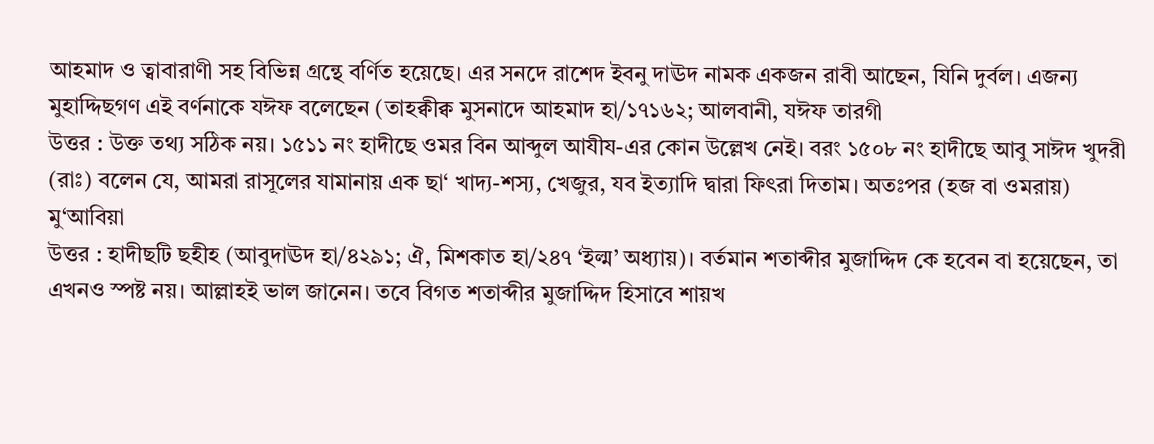আহমাদ ও ত্বাবারাণী সহ বিভিন্ন গ্রন্থে বর্ণিত হয়েছে। এর সনদে রাশেদ ইবনু দাঊদ নামক একজন রাবী আছেন, যিনি দুর্বল। এজন্য মুহাদ্দিছগণ এই বর্ণনাকে যঈফ বলেছেন (তাহক্বীক্ব মুসনাদে আহমাদ হা/১৭১৬২; আলবানী, যঈফ তারগী
উত্তর : উক্ত তথ্য সঠিক নয়। ১৫১১ নং হাদীছে ওমর বিন আব্দুল আযীয-এর কোন উল্লেখ নেই। বরং ১৫০৮ নং হাদীছে আবু সাঈদ খুদরী (রাঃ) বলেন যে, আমরা রাসূলের যামানায় এক ছা‘ খাদ্য-শস্য, খেজুর, যব ইত্যাদি দ্বারা ফিৎরা দিতাম। অতঃপর (হজ বা ওমরায়) মু‘আবিয়া
উত্তর : হাদীছটি ছহীহ (আবুদাঊদ হা/৪২৯১; ঐ, মিশকাত হা/২৪৭ ‘ইল্ম’ অধ্যায়)। বর্তমান শতাব্দীর মুজাদ্দিদ কে হবেন বা হয়েছেন, তা এখনও স্পষ্ট নয়। আল্লাহই ভাল জানেন। তবে বিগত শতাব্দীর মুজাদ্দিদ হিসাবে শায়খ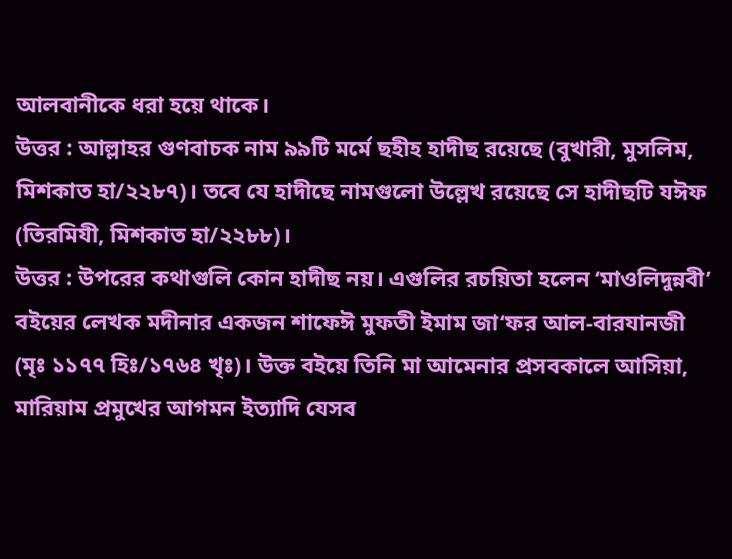আলবানীকে ধরা হয়ে থাকে।
উত্তর : আল্লাহর গুণবাচক নাম ৯৯টি মর্মে ছহীহ হাদীছ রয়েছে (বুখারী, মুসলিম, মিশকাত হা/২২৮৭)। তবে যে হাদীছে নামগুলো উল্লেখ রয়েছে সে হাদীছটি যঈফ (তিরমিযী, মিশকাত হা/২২৮৮)।
উত্তর : উপরের কথাগুলি কোন হাদীছ নয়। এগুলির রচয়িতা হলেন ‘মাওলিদুন্নবী’ বইয়ের লেখক মদীনার একজন শাফেঈ মুফতী ইমাম জা‘ফর আল-বারযানজী (মৃঃ ১১৭৭ হিঃ/১৭৬৪ খৃঃ)। উক্ত বইয়ে তিনি মা আমেনার প্রসবকালে আসিয়া, মারিয়াম প্রমুখের আগমন ইত্যাদি যেসব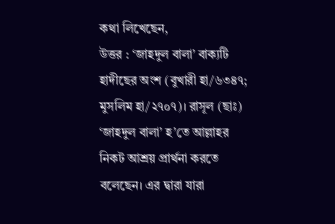কথা লিখেছেন,
উত্তর : ‘জাহদুল বালা’ বাক্যটি হাদীছের অংশ (বুখারী হা/৬৩৪৭; মুসলিম হা/২৭০৭)। রাসূল (ছাঃ) ‘জাহদুল বালা’ হ’তে আল্লাহর নিকট আশ্রয় প্রার্থনা করতে বলেছেন। এর দ্বারা যারা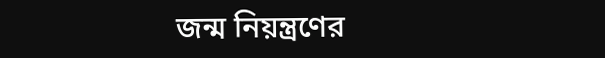জন্ম নিয়ন্ত্রণের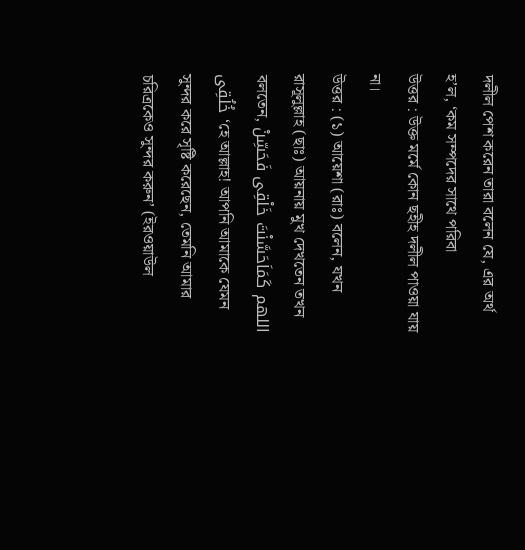দলীল পেশ করেন তারা বলেন যে, এর অর্থ হ’ল, ‘কম সম্পদের সাথে পরিবা
উত্তর : উক্ত মর্মে কোন ছহীহ দলীল পাওয়া যায় না।
উত্তর : (১) আয়েশা (রাঃ) বলেন, যখন রাসূলুল্লাহ (ছাঃ) আয়নায় মুখ দেখতেন তখন বলতেন, اللهم كَمَاَحَسَّنْتَ خَلْقِى فَحَسِّنْ خُلُقِى ‘হে আল্লাহ! আপনি আমাকে যেমন সুন্দর করে সৃষ্টি করেছেন, তেমনি আমার চরিত্রকেও সুন্দর করুন’ (ইরওয়াউল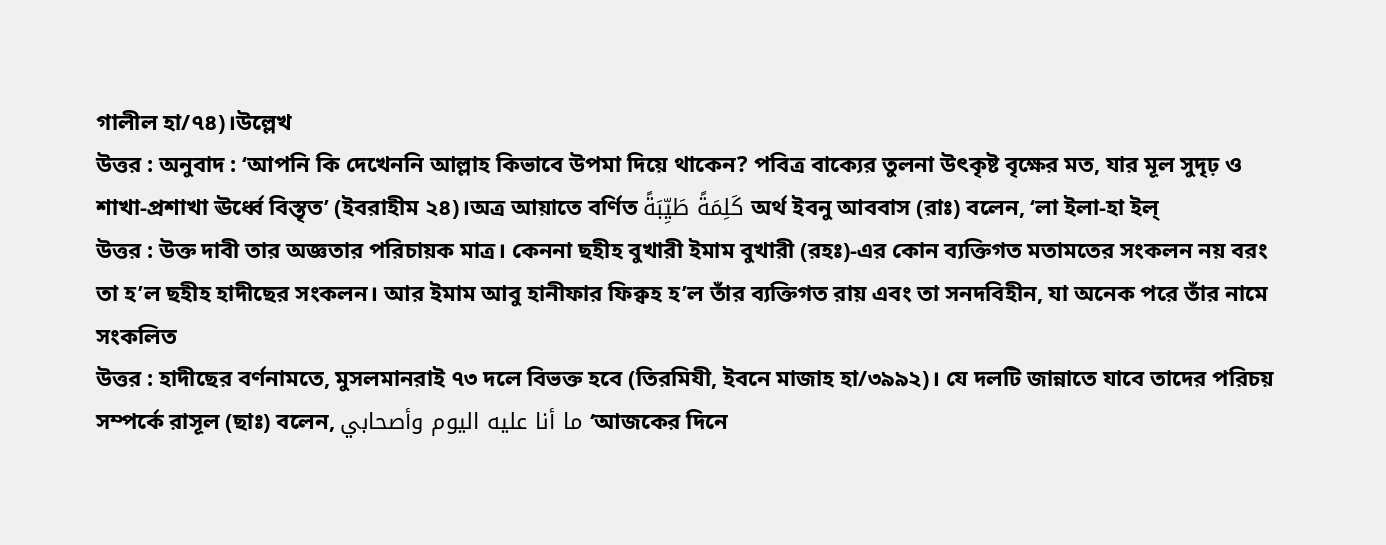গালীল হা/৭৪)।উল্লেখ
উত্তর : অনুবাদ : ‘আপনি কি দেখেননি আল্লাহ কিভাবে উপমা দিয়ে থাকেন? পবিত্র বাক্যের তুলনা উৎকৃষ্ট বৃক্ষের মত, যার মূল সুদৃঢ় ও শাখা-প্রশাখা ঊর্ধ্বে বিস্তৃত’ (ইবরাহীম ২৪)।অত্র আয়াতে বর্ণিত كَلِمَةً طَيِّبَةً অর্থ ইবনু আববাস (রাঃ) বলেন, ‘লা ইলা-হা ইল্
উত্তর : উক্ত দাবী তার অজ্ঞতার পরিচায়ক মাত্র। কেননা ছহীহ বুখারী ইমাম বুখারী (রহঃ)-এর কোন ব্যক্তিগত মতামতের সংকলন নয় বরং তা হ’ল ছহীহ হাদীছের সংকলন। আর ইমাম আবু হানীফার ফিক্বহ হ’ল তাঁর ব্যক্তিগত রায় এবং তা সনদবিহীন, যা অনেক পরে তাঁর নামে সংকলিত
উত্তর : হাদীছের বর্ণনামতে, মুসলমানরাই ৭৩ দলে বিভক্ত হবে (তিরমিযী, ইবনে মাজাহ হা/৩৯৯২)। যে দলটি জান্নাতে যাবে তাদের পরিচয় সম্পর্কে রাসূল (ছাঃ) বলেন, ما أنا عليه اليوم وأصحابي ‘আজকের দিনে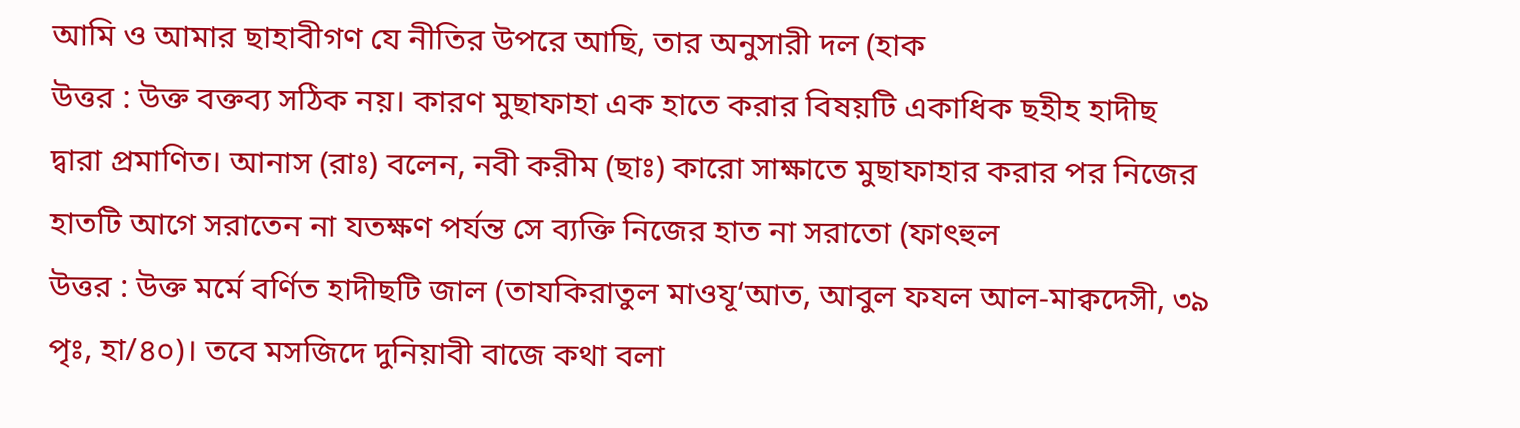আমি ও আমার ছাহাবীগণ যে নীতির উপরে আছি, তার অনুসারী দল (হাক
উত্তর : উক্ত বক্তব্য সঠিক নয়। কারণ মুছাফাহা এক হাতে করার বিষয়টি একাধিক ছহীহ হাদীছ দ্বারা প্রমাণিত। আনাস (রাঃ) বলেন, নবী করীম (ছাঃ) কারো সাক্ষাতে মুছাফাহার করার পর নিজের হাতটি আগে সরাতেন না যতক্ষণ পর্যন্ত সে ব্যক্তি নিজের হাত না সরাতো (ফাৎহুল
উত্তর : উক্ত মর্মে বর্ণিত হাদীছটি জাল (তাযকিরাতুল মাওযূ‘আত, আবুল ফযল আল-মাক্বদেসী, ৩৯ পৃঃ, হা/৪০)। তবে মসজিদে দুনিয়াবী বাজে কথা বলা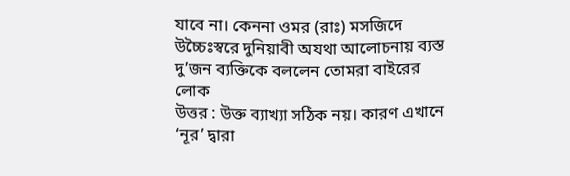যাবে না। কেননা ওমর (রাঃ) মসজিদে উচ্চৈঃস্বরে দুনিয়াবী অযথা আলোচনায় ব্যস্ত দু’জন ব্যক্তিকে বললেন তোমরা বাইরের লোক
উত্তর : উক্ত ব্যাখ্যা সঠিক নয়। কারণ এখানে ‘নূর’ দ্বারা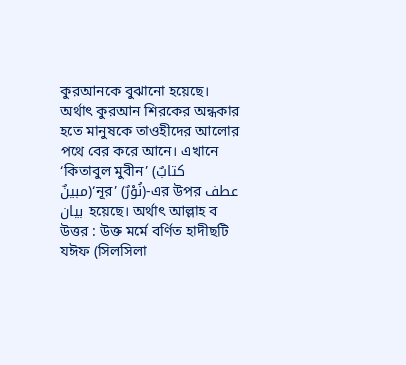কুরআনকে বুঝানো হয়েছে। অর্থাৎ কুরআন শিরকের অন্ধকার হতে মানুষকে তাওহীদের আলোর পথে বের করে আনে। এখানে ‘কিতাবুল মুবীন’ (كتابٌ مبينٌ)‘নূর’ (نُوْرٌ)-এর উপর عطف بيان হয়েছে। অর্থাৎ আল্লাহ ব
উত্তর : উক্ত মর্মে বর্ণিত হাদীছটি যঈফ (সিলসিলা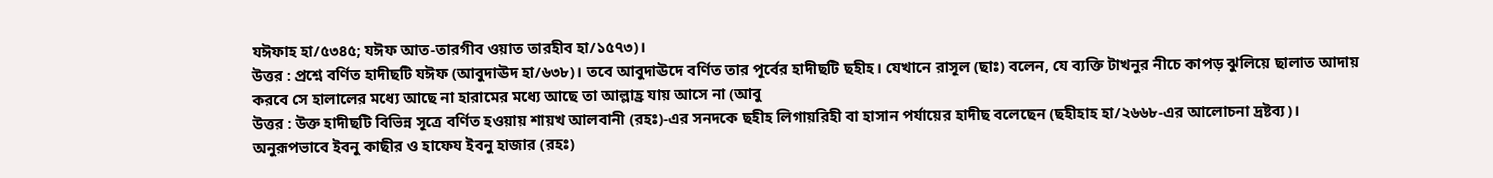যঈফাহ হা/৫৩৪৫; যঈফ আত-তারগীব ওয়াত তারহীব হা/১৫৭৩)।
উত্তর : প্রশ্নে বর্ণিত হাদীছটি যঈফ (আবুদাঊদ হা/৬৩৮)। তবে আবুদাঊদে বর্ণিত তার পূর্বের হাদীছটি ছহীহ। যেখানে রাসূল (ছাঃ) বলেন, যে ব্যক্তি টাখনুর নীচে কাপড় ঝুলিয়ে ছালাত আদায় করবে সে হালালের মধ্যে আছে না হারামের মধ্যে আছে তা আল্লাহ্র যায় আসে না (আবু
উত্তর : উক্ত হাদীছটি বিভিন্ন সূত্রে বর্ণিত হওয়ায় শায়খ আলবানী (রহঃ)-এর সনদকে ছহীহ লিগায়রিহী বা হাসান পর্যায়ের হাদীছ বলেছেন (ছহীহাহ হা/২৬৬৮-এর আলোচনা দ্রষ্টব্য)। অনুরূপভাবে ইবনু কাছীর ও হাফেয ইবনু হাজার (রহঃ)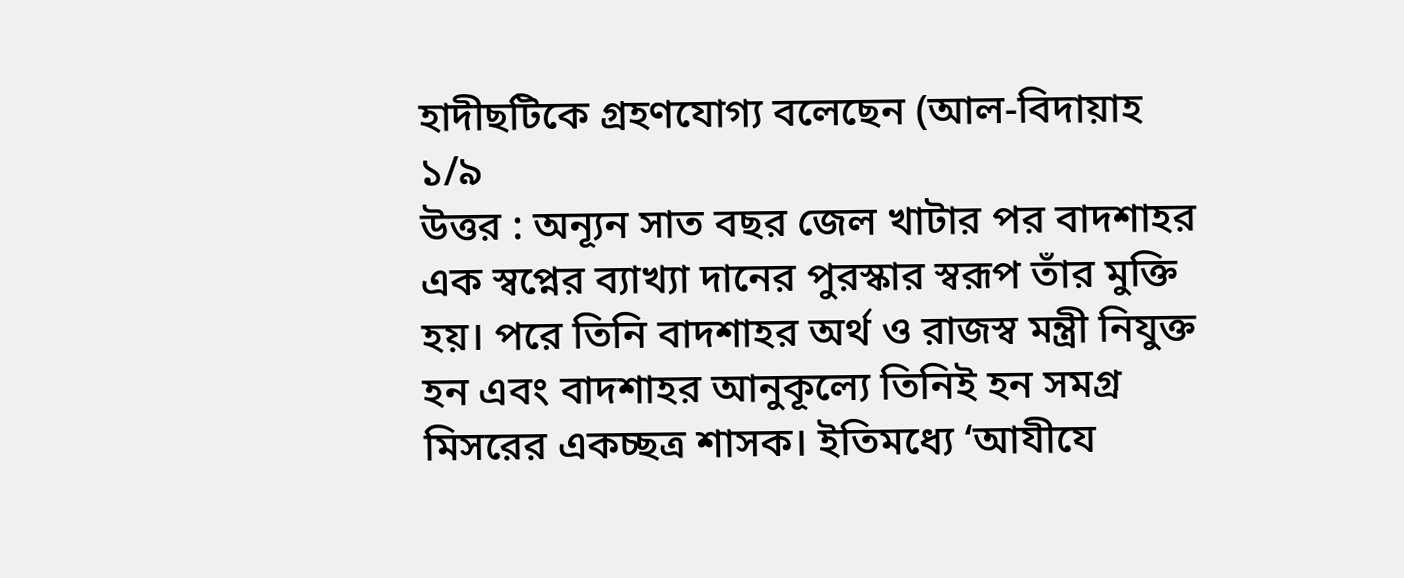হাদীছটিকে গ্রহণযোগ্য বলেছেন (আল-বিদায়াহ ১/৯
উত্তর : অন্যূন সাত বছর জেল খাটার পর বাদশাহর এক স্বপ্নের ব্যাখ্যা দানের পুরস্কার স্বরূপ তাঁর মুক্তি হয়। পরে তিনি বাদশাহর অর্থ ও রাজস্ব মন্ত্রী নিযুক্ত হন এবং বাদশাহর আনুকূল্যে তিনিই হন সমগ্র মিসরের একচ্ছত্র শাসক। ইতিমধ্যে ‘আযীযে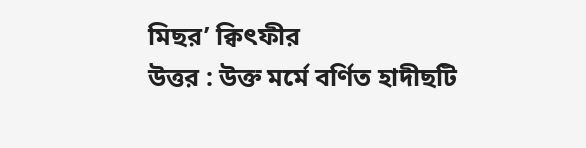মিছর’ ক্বিৎফীর
উত্তর : উক্ত মর্মে বর্ণিত হাদীছটি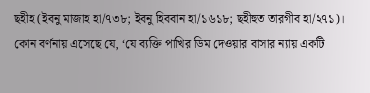ছহীহ (ইবনু মাজাহ হা/৭৩৮; ইবনু হিববান হা/১৬১৮; ছহীহুত তারগীব হা/২৭১)। কোন বর্ণনায় এসেছে যে, ‘যে ব্যক্তি পাখির ডিম দেওয়ার বাসার ন্যায় একটি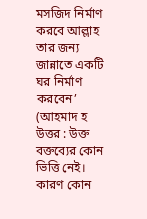মসজিদ নির্মাণ করবে আল্লাহ তার জন্য জান্নাতে একটি ঘর নির্মাণ করবেন’ (আহমাদ হ
উত্তর : উক্ত বক্তব্যের কোন ভিত্তি নেই। কারণ কোন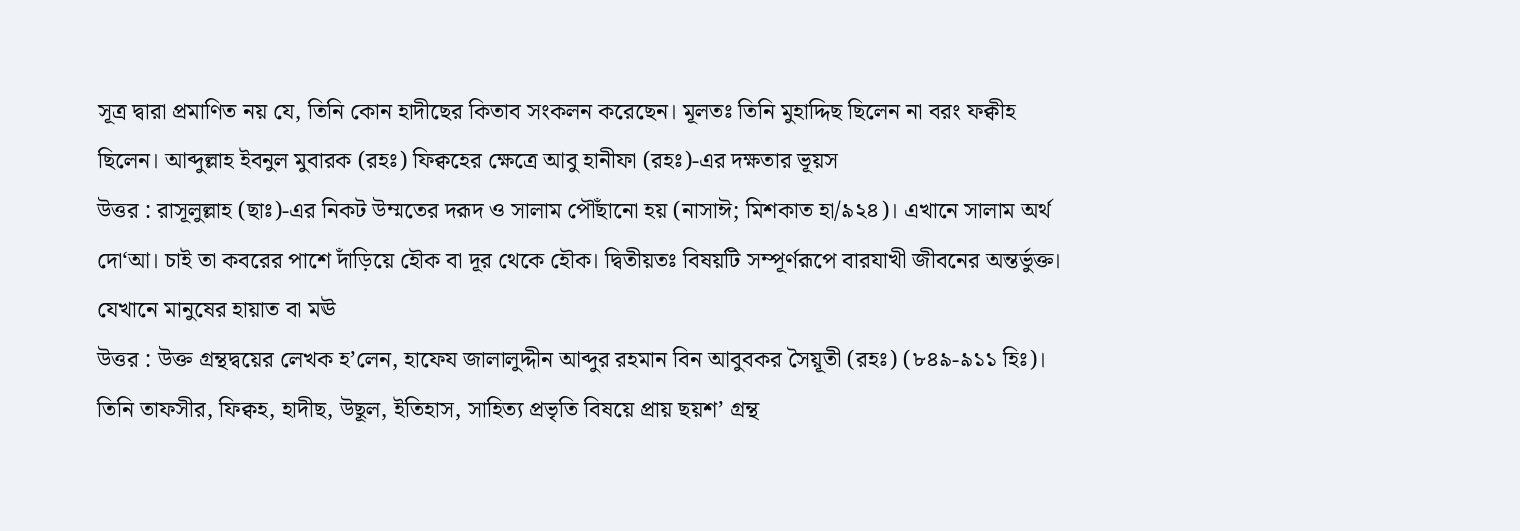সূত্র দ্বারা প্রমাণিত নয় যে, তিনি কোন হাদীছের কিতাব সংকলন করেছেন। মূলতঃ তিনি মুহাদ্দিছ ছিলেন না বরং ফক্বীহ ছিলেন। আব্দুল্লাহ ইবনুল মুবারক (রহঃ) ফিক্বহের ক্ষেত্রে আবু হানীফা (রহঃ)-এর দক্ষতার ভূয়স
উত্তর : রাসূলুল্লাহ (ছাঃ)-এর নিকট উম্মতের দরূদ ও সালাম পৌঁছানো হয় (নাসাঈ; মিশকাত হা/৯২৪)। এখানে সালাম অর্থ দো‘আ। চাই তা কবরের পাশে দাঁড়িয়ে হৌক বা দূর থেকে হৌক। দ্বিতীয়তঃ বিষয়টি সম্পূর্ণরূপে বারযাখী জীবনের অন্তর্ভুক্ত। যেখানে মানুষের হায়াত বা মঊ
উত্তর : উক্ত গ্রন্থদ্বয়ের লেখক হ’লেন, হাফেয জালালুদ্দীন আব্দুর রহমান বিন আবুবকর সৈয়ূতী (রহঃ) (৮৪৯-৯১১ হিঃ)। তিনি তাফসীর, ফিক্বহ, হাদীছ, উছূল, ইতিহাস, সাহিত্য প্রভৃতি বিষয়ে প্রায় ছয়শ’ গ্রন্থ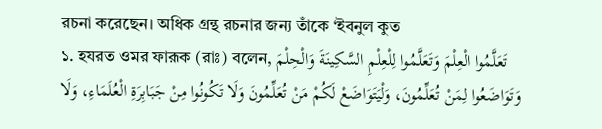রচনা করেছেন। অধিক গ্রন্থ রচনার জন্য তাঁকে ‘ইবনুল কুত
১. হযরত ওমর ফারূক (রাঃ) বলেন, تَعَلَّمُوا الْعِلْمَ وَتَعَلَّمُوا لِلْعِلْمِ السَّكِينَةَ وَالْحِلْمَ وَتَوَاضَعُوا لِمَنْ تُعَلِّمُونَ، وَلْيَتَوَاضَعْ لَكُمْ مَنْ تُعَلِّمُونَ وَلَا تَكُونُوا مِنْ جَبَابِرَةِ الْعُلَمَاءِ، وَلَا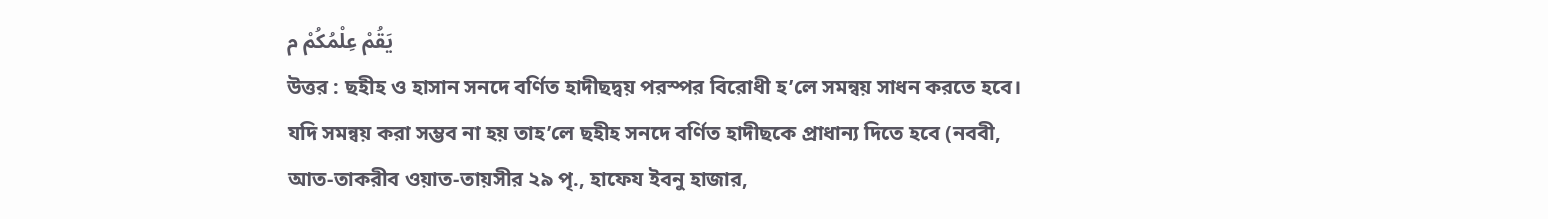يَقُمْ عِلْمُكُمْ م
উত্তর : ছহীহ ও হাসান সনদে বর্ণিত হাদীছদ্বয় পরস্পর বিরোধী হ’লে সমন্বয় সাধন করতে হবে। যদি সমন্বয় করা সম্ভব না হয় তাহ’লে ছহীহ সনদে বর্ণিত হাদীছকে প্রাধান্য দিতে হবে (নববী, আত-তাকরীব ওয়াত-তায়সীর ২৯ পৃ., হাফেয ইবনু হাজার,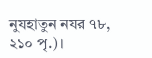নুযহাতুন নযর ৭৮, ২১০ পৃ.)।